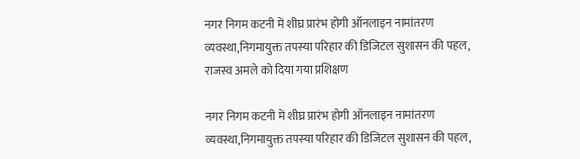नगर निगम कटनी में शीघ्र प्रारंभ होगी ऑनलाइन नामांतरण व्यवस्था,निगमायुक्त तपस्या परिहार की डिजिटल सुशासन की पहल, राजस्व अमले को दिया गया प्रशिक्षण

नगर निगम कटनी में शीघ्र प्रारंभ होगी ऑनलाइन नामांतरण व्यवस्था,निगमायुक्त तपस्या परिहार की डिजिटल सुशासन की पहल,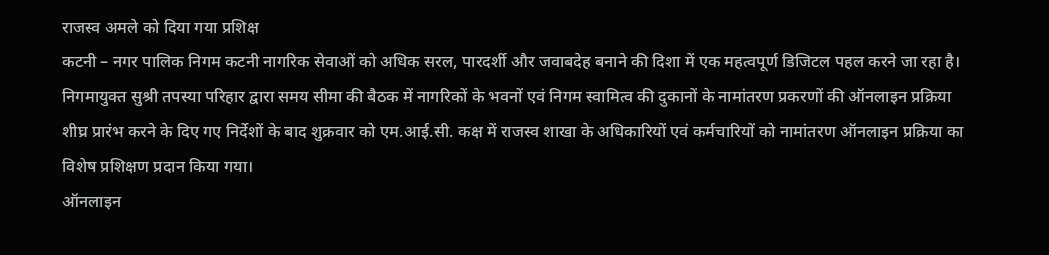राजस्व अमले को दिया गया प्रशिक्ष
कटनी – नगर पालिक निगम कटनी नागरिक सेवाओं को अधिक सरल, पारदर्शी और जवाबदेह बनाने की दिशा में एक महत्वपूर्ण डिजिटल पहल करने जा रहा है। निगमायुक्त सुश्री तपस्या परिहार द्वारा समय सीमा की बैठक में नागरिकों के भवनों एवं निगम स्वामित्व की दुकानों के नामांतरण प्रकरणों की ऑनलाइन प्रक्रिया शीघ्र प्रारंभ करने के दिए गए निर्देशों के बाद शुक्रवार को एम.आई.सी. कक्ष में राजस्व शाखा के अधिकारियों एवं कर्मचारियों को नामांतरण ऑनलाइन प्रक्रिया का विशेष प्रशिक्षण प्रदान किया गया।
ऑनलाइन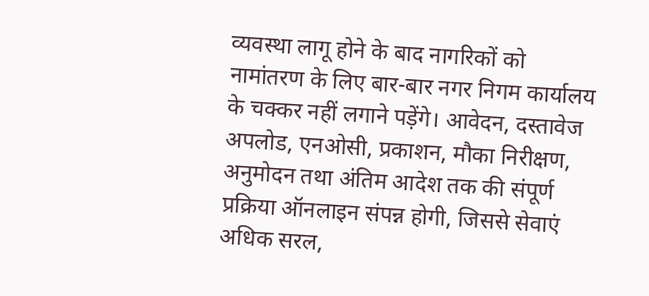व्यवस्था लागू होने के बाद नागरिकों को नामांतरण के लिए बार-बार नगर निगम कार्यालय के चक्कर नहीं लगाने पड़ेंगे। आवेदन, दस्तावेज अपलोड, एनओसी, प्रकाशन, मौका निरीक्षण, अनुमोदन तथा अंतिम आदेश तक की संपूर्ण प्रक्रिया ऑनलाइन संपन्न होगी, जिससे सेवाएं अधिक सरल,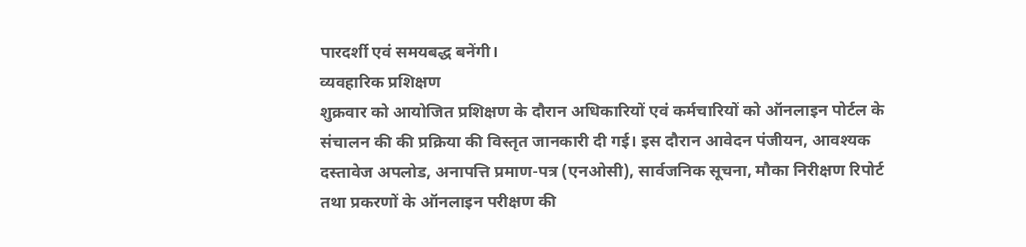पारदर्शी एवं समयबद्ध बनेंगी।
व्यवहारिक प्रशिक्षण
शुक्रवार को आयोजित प्रशिक्षण के दौरान अधिकारियों एवं कर्मचारियों को ऑनलाइन पोर्टल के संचालन की की प्रक्रिया की विस्तृत जानकारी दी गई। इस दौरान आवेदन पंजीयन, आवश्यक दस्तावेज अपलोड, अनापत्ति प्रमाण-पत्र (एनओसी), सार्वजनिक सूचना, मौका निरीक्षण रिपोर्ट तथा प्रकरणों के ऑनलाइन परीक्षण की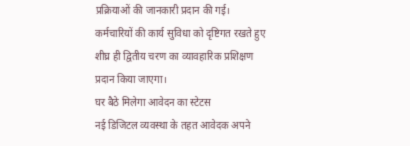प्रक्रियाओं की जानकारी प्रदान की गई। कर्मचारियों की कार्य सुविधा को दृष्टिगत रखते हुए शीघ्र ही द्वितीय चरण का व्यावहारिक प्रशिक्षण प्रदान किया जाएगा।
घर बैठे मिलेगा आवेदन का स्टेटस
नई डिजिटल व्यवस्था के तहत आवेदक अपने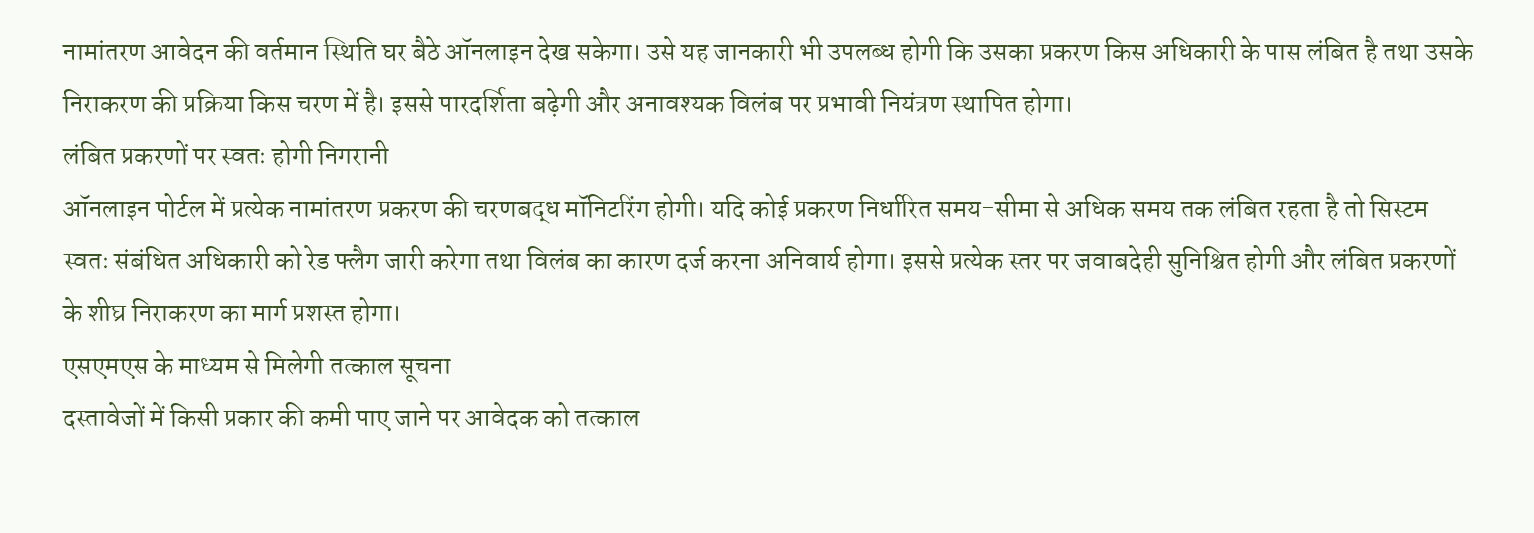नामांतरण आवेदन की वर्तमान स्थिति घर बैठे ऑनलाइन देख सकेगा। उसे यह जानकारी भी उपलब्ध होगी कि उसका प्रकरण किस अधिकारी के पास लंबित है तथा उसके निराकरण की प्रक्रिया किस चरण में है। इससे पारदर्शिता बढ़ेगी और अनावश्यक विलंब पर प्रभावी नियंत्रण स्थापित होगा।
लंबित प्रकरणों पर स्वतः होगी निगरानी
ऑनलाइन पोर्टल में प्रत्येक नामांतरण प्रकरण की चरणबद्ध मॉनिटरिंग होगी। यदि कोई प्रकरण निर्धारित समय-सीमा से अधिक समय तक लंबित रहता है तो सिस्टम स्वतः संबंधित अधिकारी को रेड फ्लैग जारी करेगा तथा विलंब का कारण दर्ज करना अनिवार्य होगा। इससे प्रत्येक स्तर पर जवाबदेही सुनिश्चित होगी और लंबित प्रकरणों के शीघ्र निराकरण का मार्ग प्रशस्त होगा।
एसएमएस के माध्यम से मिलेगी तत्काल सूचना
दस्तावेजों में किसी प्रकार की कमी पाए जाने पर आवेदक को तत्काल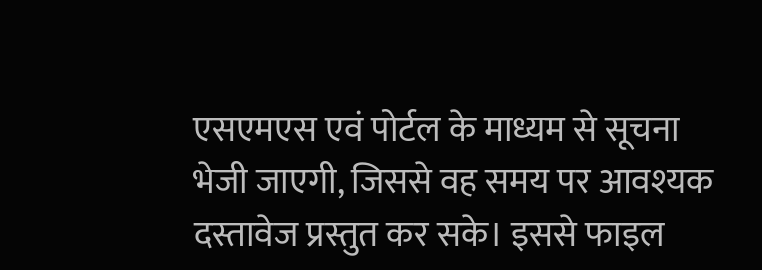एसएमएस एवं पोर्टल के माध्यम से सूचना भेजी जाएगी, जिससे वह समय पर आवश्यक दस्तावेज प्रस्तुत कर सके। इससे फाइल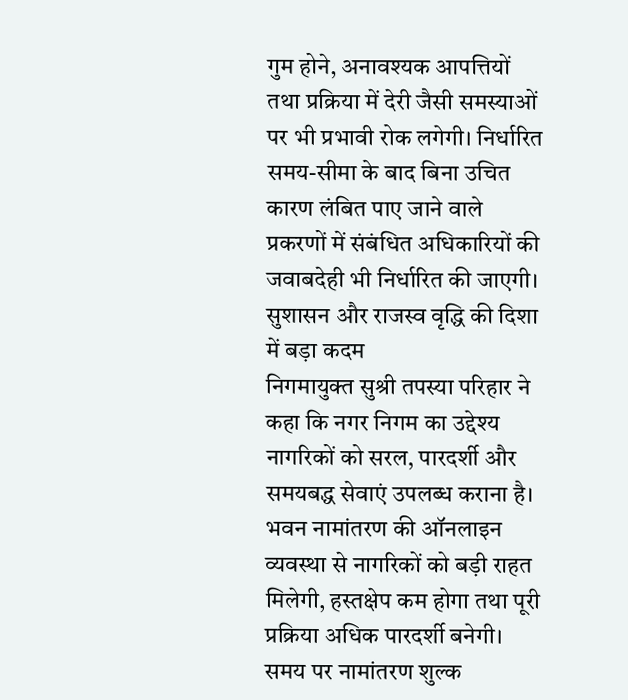गुम होने, अनावश्यक आपत्तियों तथा प्रक्रिया में देरी जैसी समस्याओं पर भी प्रभावी रोक लगेगी। निर्धारित समय-सीमा के बाद बिना उचित कारण लंबित पाए जाने वाले प्रकरणों में संबंधित अधिकारियों की जवाबदेही भी निर्धारित की जाएगी।
सुशासन और राजस्व वृद्धि की दिशा में बड़ा कदम
निगमायुक्त सुश्री तपस्या परिहार ने कहा कि नगर निगम का उद्देश्य नागरिकों को सरल, पारदर्शी और समयबद्ध सेवाएं उपलब्ध कराना है। भवन नामांतरण की ऑनलाइन व्यवस्था से नागरिकों को बड़ी राहत मिलेगी, हस्तक्षेप कम होगा तथा पूरी प्रक्रिया अधिक पारदर्शी बनेगी। समय पर नामांतरण शुल्क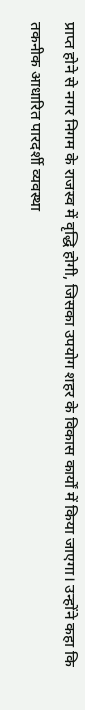प्राप्त होने से नगर निगम के राजस्व में वृद्धि होगी, जिसका उपयोग शहर के विकास कार्यों में किया जाएगा। उन्होंने कहा कि तकनीक आधारित पारदर्शी व्यवस्था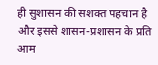ही सुशासन की सशक्त पहचान है और इससे शासन-प्रशासन के प्रति आम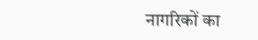नागरिकों का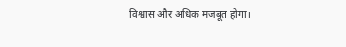विश्वास और अधिक मजबूत होगा।